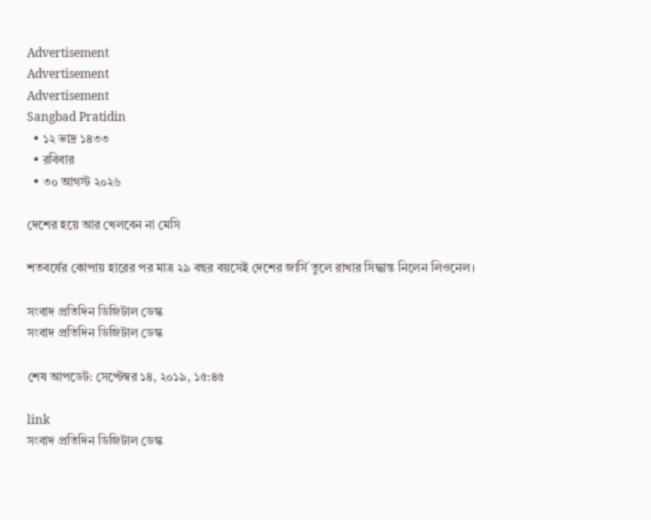Advertisement
Advertisement
Advertisement
Sangbad Pratidin
  • ১২ ভাদ্র ১৪৩৩
  • রবিবার
  • ৩০ আগস্ট ২০২৬

দেশের হয়ে আর খেলবেন না মেসি

শতবর্ষের কোপায় হারের পর মাত্র ২৯ বছর বয়সেই দেশের জার্সি তুলে রাখার সিদ্ধান্ত নিলেন লিওনেল।

সংবাদ প্রতিদিন ডিজিটাল ডেস্ক
সংবাদ প্রতিদিন ডিজিটাল ডেস্ক

শেষ আপডেট: সেপ্টেম্বর ১৪, ২০১৯, ১৫:৪৫

link
সংবাদ প্রতিদিন ডিজিটাল ডেস্ক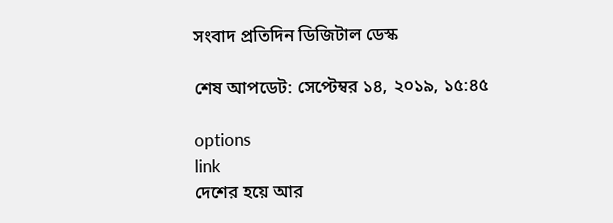সংবাদ প্রতিদিন ডিজিটাল ডেস্ক

শেষ আপডেট: সেপ্টেম্বর ১৪, ২০১৯, ১৫:৪৫

options
link
দেশের হয়ে আর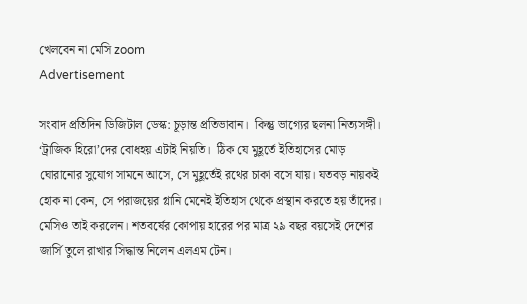খেলবেন না মেসি zoom
Advertisement

সংবাদ প্রতিদিন ডিজিটাল ডেস্ক: চূড়ান্ত প্রতিভাবান।  কিন্তু ভাগ্যের ছলনা নিত্যসঙ্গী। ‘ট্রাজিক হিরো’দের বোধহয় এটাই নিয়তি।  ঠিক যে মুহূর্তে ইতিহাসের মোড় ঘোরানোর সুযোগ সামনে আসে, সে মুহূর্তেই রথের চাকা বসে যায়। যতবড় নায়কই হোক না কেন, সে পরাজয়ের গ্লানি মেনেই ইতিহাস থেকে প্রস্থান করতে হয় তাঁদের। মেসিও তাই করলেন। শতবর্ষের কোপায় হারের পর মাত্র ২৯ বছর বয়সেই দেশের জার্সি তুলে রাখার সিদ্ধান্ত নিলেন এলএম টেন।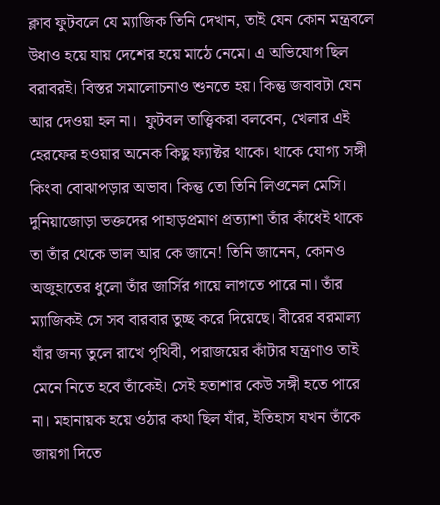ক্লাব ফুটবলে যে ম্যাজিক তিনি দেখান, তাই যেন কোন মন্ত্রবলে উধাও হয়ে যায় দেশের হয়ে মাঠে নেমে। এ অভিযোগ ছিল বরাবরই। বিস্তর সমালোচনাও শুনতে হয়। কিন্তু জবাবটা যেন আর দেওয়া হল না।  ফুটবল তাত্ত্বিকরা বলবেন, খেলার এই হেরফের হওয়ার অনেক কিছু ফ্যাক্টর থাকে। থাকে যোগ্য সঙ্গী কিংবা বোঝাপড়ার অভাব। কিন্তু তো তিনি লিওনেল মেসি। দুনিয়াজোড়া ভক্তদের পাহাড়প্রমাণ প্রত্যাশা তাঁর কাঁধেই থাকে তা তাঁর থেকে ভাল আর কে জানে! তিনি জানেন, কোনও অজুহাতের ধুলো তাঁর জার্সির গায়ে লাগতে পারে না। তাঁর ম্যাজিকই সে সব বারবার তুচ্ছ করে দিয়েছে। বীরের বরমাল্য যাঁর জন্য তুলে রাখে পৃথিবী, পরাজয়ের কাঁটার যন্ত্রণাও তাই মেনে নিতে হবে তাঁকেই। সেই হতাশার কেউ সঙ্গী হতে পারে না। মহানায়ক হয়ে ওঠার কথা ছিল যাঁর, ইতিহাস যখন তাঁকে জায়গা দিতে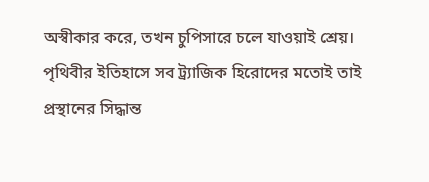অস্বীকার করে, তখন চুপিসারে চলে যাওয়াই শ্রেয়। পৃথিবীর ইতিহাসে সব ট্র্যাজিক হিরোদের মতোই তাই প্রস্থানের সিদ্ধান্ত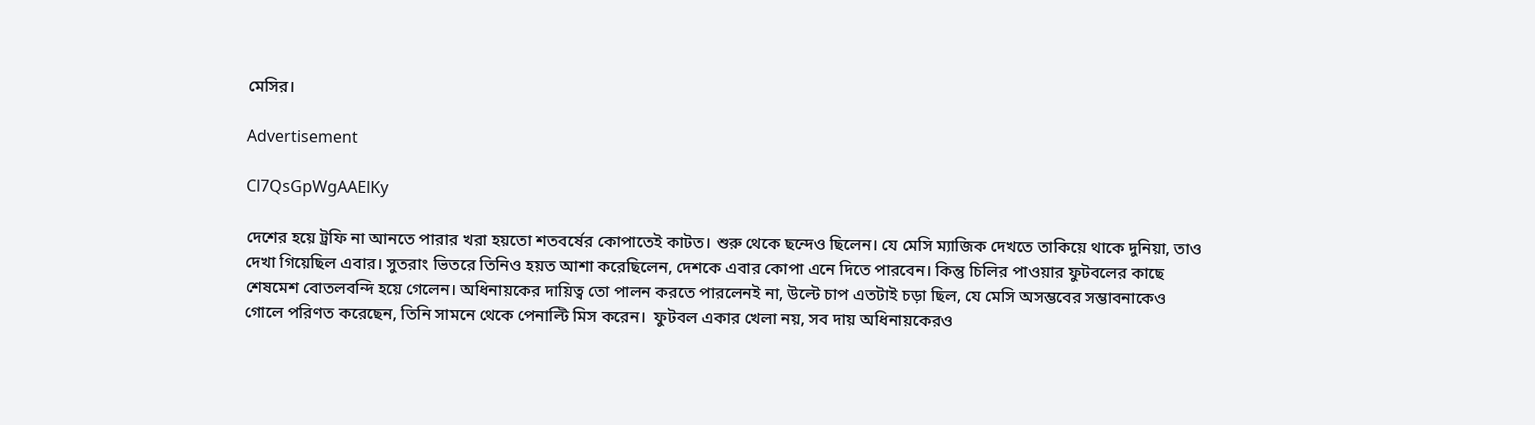মেসির।

Advertisement

Cl7QsGpWgAAElKy

দেশের হয়ে ট্রফি না আনতে পারার খরা হয়তো শতবর্ষের কোপাতেই কাটত। শুরু থেকে ছন্দেও ছিলেন। যে মেসি ম্যাজিক দেখতে তাকিয়ে থাকে দুনিয়া, তাও দেখা গিয়েছিল এবার। সুতরাং ভিতরে তিনিও হয়ত আশা করেছিলেন, দেশকে এবার কোপা এনে দিতে পারবেন। কিন্তু চিলির পাওয়ার ফুটবলের কাছে শেষমেশ বোতলবন্দি হয়ে গেলেন। অধিনায়কের দায়িত্ব তো পালন করতে পারলেনই না, উল্টে চাপ এতটাই চড়া ছিল, যে মেসি অসম্ভবের সম্ভাবনাকেও গোলে পরিণত করেছেন, তিনি সামনে থেকে পেনাল্টি মিস করেন।  ফুটবল একার খেলা নয়, সব দায় অধিনায়কেরও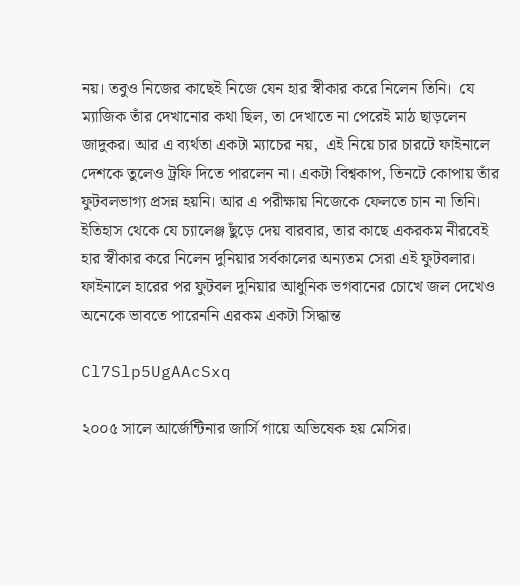নয়। তবুও নিজের কাছেই নিজে যেন হার স্বীকার করে নিলেন তিনি।  যে ম্যাজিক তাঁর দেখানোর কথা ছিল, তা দেখাতে না পেরেই মাঠ ছাড়লেন জাদুকর। আর এ ব্যর্থতা একটা ম্যাচের নয়,  এই নিয়ে চার চারটে ফাইনালে দেশকে তুলেও ট্রফি দিতে পারলেন না। একটা বিশ্বকাপ, তিনটে কোপায় তাঁর ফুটবলভাগ্য প্রসন্ন হয়নি। আর এ পরীক্ষায় নিজেকে ফেলতে চান না তিনি। ইতিহাস থেকে যে চ্যালেঞ্জ ছুঁড়ে দেয় বারবার, তার কাছে একরকম নীরবেই হার স্বীকার করে নিলেন দুনিয়ার সর্বকালের অন্যতম সেরা এই ফুটবলার। ফাইনালে হারের পর ফুটবল দুনিয়ার আধুনিক ভগবানের চোখে জল দেখেও অনেকে ভাবতে পারেননি এরকম একটা সিদ্ধান্ত

Cl7Slp5UgAAcSxq

২০০৫ সালে আর্জেন্টিনার জার্সি গায়ে অভিষেক হয় মেসির।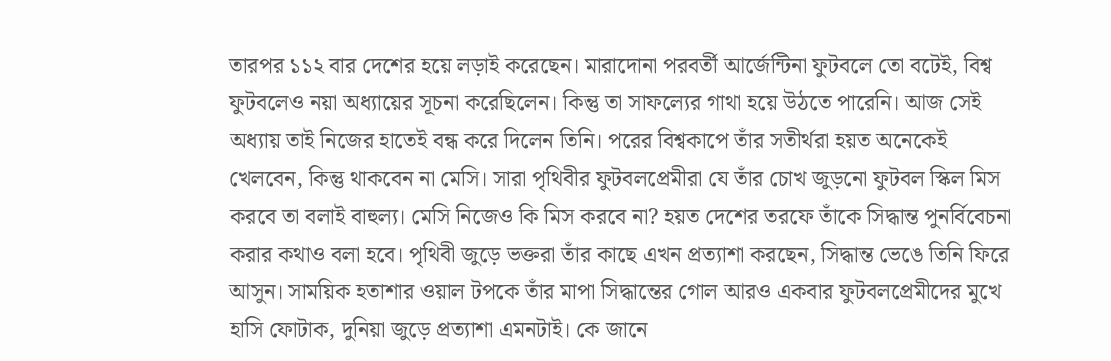তারপর ১১২ বার দেশের হয়ে লড়াই করেছেন। মারাদোনা পরবর্তী আর্জেন্টিনা ফুটবলে তো বটেই, বিশ্ব ফুটবলেও নয়া অধ্যায়ের সূচনা করেছিলেন। কিন্তু তা সাফল্যের গাথা হয়ে উঠতে পারেনি। আজ সেই অধ্যায় তাই নিজের হাতেই বন্ধ করে দিলেন তিনি। পরের বিশ্বকাপে তাঁর সতীর্থরা হয়ত অনেকেই খেলবেন, কিন্তু থাকবেন না মেসি। সারা পৃথিবীর ফুটবলপ্রেমীরা যে তাঁর চোখ জুড়নো ফুটবল স্কিল মিস করবে তা বলাই বাহুল্য। মেসি নিজেও কি মিস করবে না? হয়ত দেশের তরফে তাঁকে সিদ্ধান্ত পুনর্বিবেচনা করার কথাও বলা হবে। পৃথিবী জুড়ে ভক্তরা তাঁর কাছে এখন প্রত্যাশা করছেন, সিদ্ধান্ত ভেঙে তিনি ফিরে আসুন। সাময়িক হতাশার ওয়াল টপকে তাঁর মাপা সিদ্ধান্তের গোল আরও একবার ফুটবলপ্রেমীদের মুখে হাসি ফোটাক, দুনিয়া জুড়ে প্রত্যাশা এমনটাই। কে জানে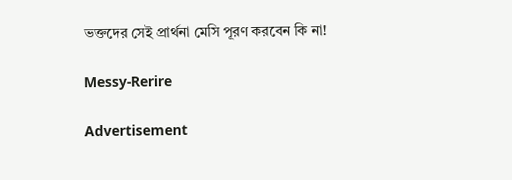ভক্তদের সেই প্রার্থনা মেসি পূরণ করবেন কি না!

Messy-Rerire

Advertisement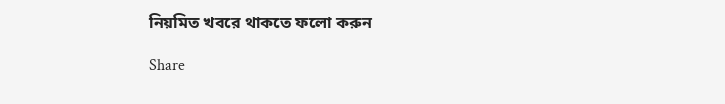নিয়মিত খবরে থাকতে ফলো করুন

Share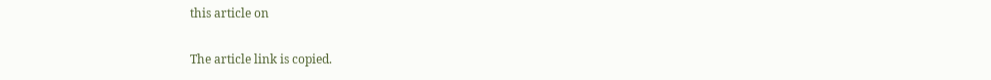this article on

The article link is copied.